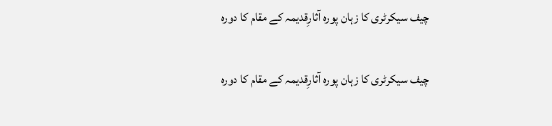چیف سیکرٹری کا زہان پورہ آثارِقدیمہ کے مقام کا دورہ

چیف سیکرٹری کا زہان پورہ آثارِقدیمہ کے مقام کا دورہ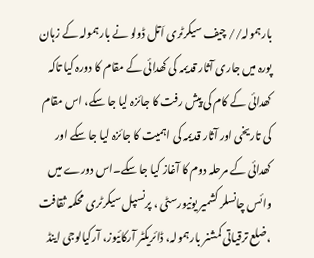بارہمولہ// چیف سیکرٹری اَتل ڈولو نے بارہمولہ کے زہان پورہ میں جاری آثار قدیمہ کی کھدائی کے مقام کا دورہ کیا تاکہ کھدائی کے کام کی پیش رفت کا جائزہ لیا جا سکے، اس مقام کی تاریخی اور آثار قدیمہ کی اہمیت کا جائزہ لیا جا سکے اور کھدائی کے مرحلہ دوم کا آغاز کیا جا سکے۔اس دورے میں وائس چانسلر کشمیر یونیورسٹی ، پرنسپل سیکرٹری محکمہ ثقافت ،ضلع ترقیاتی کمشنر بارہمولہ، ڈائریکٹر آرکائیوز، آرکیالوجی اینڈ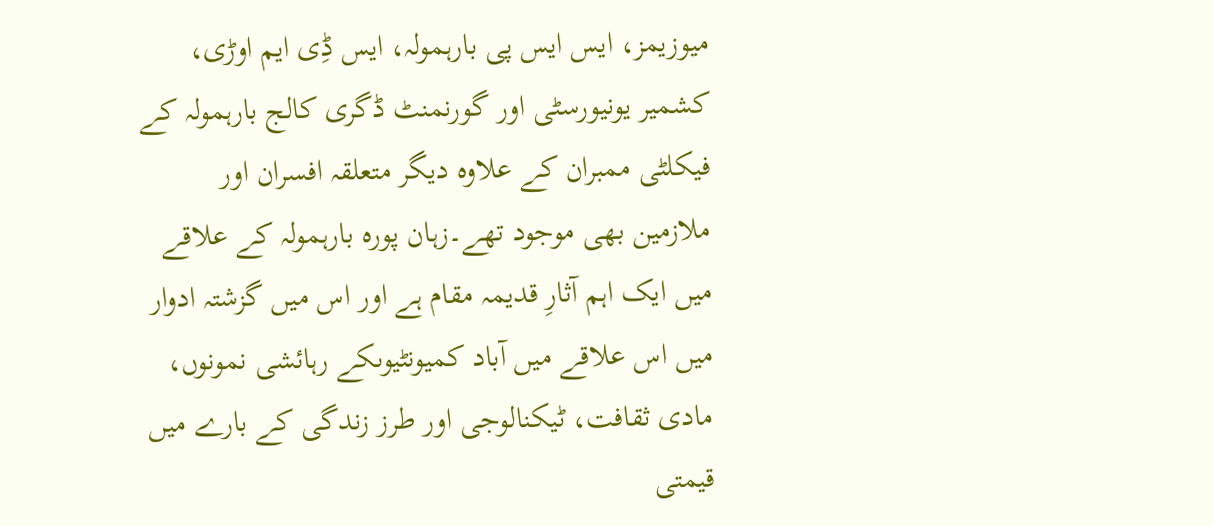میوزیمز، ایس ایس پی بارہمولہ، ایس ڈِی ایم اوڑی، کشمیر یونیورسٹی اور گورنمنٹ ڈگری کالج بارہمولہ کے فیکلٹی ممبران کے علاوہ دیگر متعلقہ افسران اور ملازمین بھی موجود تھے۔زہان پورہ بارہمولہ کے علاقے میں ایک اہم آثارِ قدیمہ مقام ہے اور اس میں گزشتہ ادوار میں اس علاقے میں آباد کمیونٹیوںکے رہائشی نمونوں، مادی ثقافت، ٹیکنالوجی اور طرز زندگی کے بارے میں قیمتی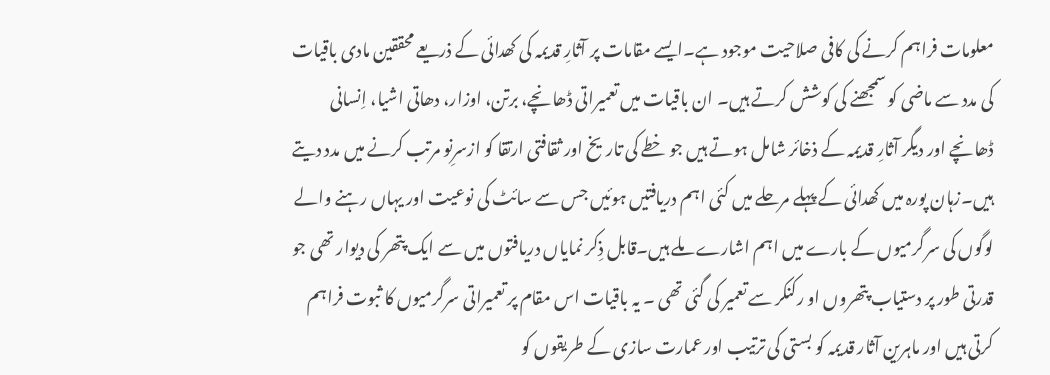معلومات فراہم کرنے کی کافی صلاحیت موجود ہے۔ایسے مقامات پر آثارِ قدیمہ کی کھدائی کے ذریعے محققین مادی باقیات کی مدد سے ماضی کو سمجھنے کی کوشش کرتے ہیں۔ ان باقیات میں تعمیراتی ڈھانچے، برتن، اوزار، دھاتی اشیا، اِنسانی ڈھانچے اور دیگر آثارِ قدیمہ کے ذخائر شامل ہوتے ہیں جو خطے کی تاریخ اور ثقافتی ارتقا کو ازسرِنو مرتب کرنے میں مدد دیتے ہیں۔زہان پورہ میں کھدائی کے پہلے مرحلے میں کئی اہم دریافتیں ہوئیں جس سے سائٹ کی نوعیت اور یہاں رہنے والے لوگوں کی سرگرمیوں کے بارے میں اہم اشارے ملے ہیں۔قابل ذِکر نمایاں دریافتوں میں سے ایک پتھر کی دیوار تھی جو قدرتی طور پر دستیاب پتھروں او رکنکر سے تعمیر کی گئی تھی ۔ یہ باقیات اس مقام پر تعمیراتی سرگرمیوں کا ثبوت فراہم کرتی ہیں اور ماہرین آثار قدیمہ کو بستی کی ترتیب اور عمارت سازی کے طریقوں کو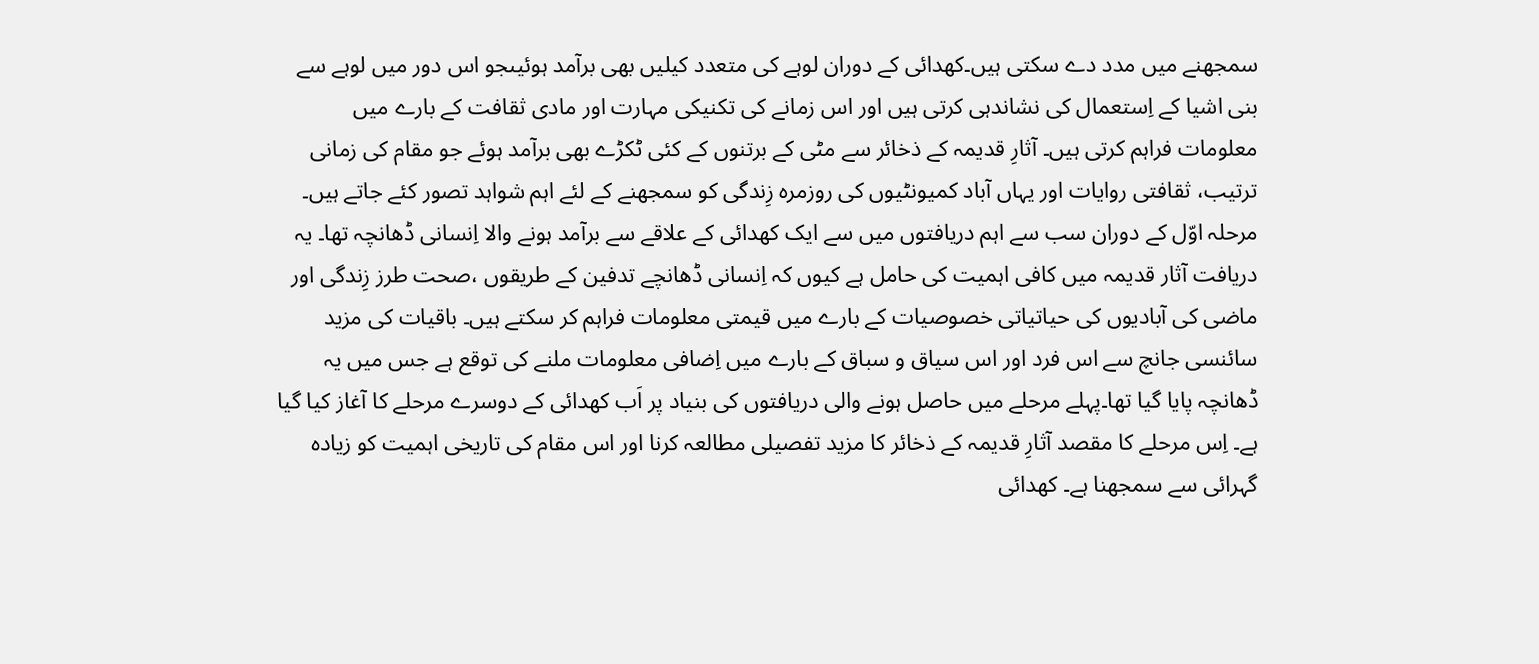سمجھنے میں مدد دے سکتی ہیں۔کھدائی کے دوران لوہے کی متعدد کیلیں بھی برآمد ہوئیںجو اس دور میں لوہے سے بنی اشیا کے اِستعمال کی نشاندہی کرتی ہیں اور اس زمانے کی تکنیکی مہارت اور مادی ثقافت کے بارے میں معلومات فراہم کرتی ہیں۔ آثارِ قدیمہ کے ذخائر سے مٹی کے برتنوں کے کئی ٹکڑے بھی برآمد ہوئے جو مقام کی زمانی ترتیب، ثقافتی روایات اور یہاں آباد کمیونٹیوں کی روزمرہ زِندگی کو سمجھنے کے لئے اہم شواہد تصور کئے جاتے ہیں۔
مرحلہ اوّل کے دوران سب سے اہم دریافتوں میں سے ایک کھدائی کے علاقے سے برآمد ہونے والا اِنسانی ڈھانچہ تھا۔ یہ دریافت آثار قدیمہ میں کافی اہمیت کی حامل ہے کیوں کہ اِنسانی ڈھانچے تدفین کے طریقوں ،صحت طرز زِندگی اور ماضی کی آبادیوں کی حیاتیاتی خصوصیات کے بارے میں قیمتی معلومات فراہم کر سکتے ہیں۔ باقیات کی مزید سائنسی جانچ سے اس فرد اور اس سیاق و سباق کے بارے میں اِضافی معلومات ملنے کی توقع ہے جس میں یہ ڈھانچہ پایا گیا تھا۔پہلے مرحلے میں حاصل ہونے والی دریافتوں کی بنیاد پر اَب کھدائی کے دوسرے مرحلے کا آغاز کیا گیا ہے۔ اِس مرحلے کا مقصد آثارِ قدیمہ کے ذخائر کا مزید تفصیلی مطالعہ کرنا اور اس مقام کی تاریخی اہمیت کو زیادہ گہرائی سے سمجھنا ہے۔ کھدائی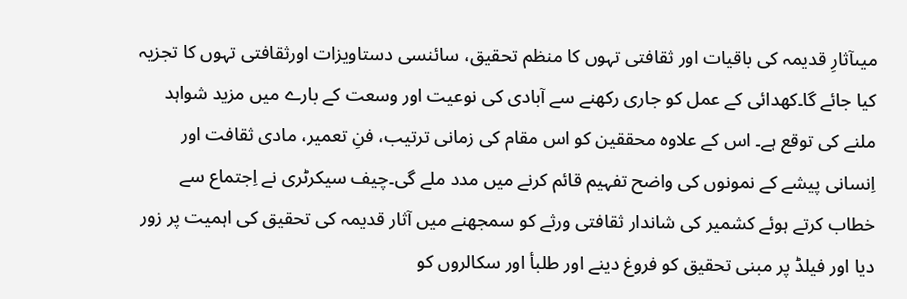میںآثارِ قدیمہ کی باقیات اور ثقافتی تہوں کا منظم تحقیق، سائنسی دستاویزات اورثقافتی تہوں کا تجزیہ کیا جائے گا۔کھدائی کے عمل کو جاری رکھنے سے آبادی کی نوعیت اور وسعت کے بارے میں مزید شواہد ملنے کی توقع ہے۔ اس کے علاوہ محققین کو اس مقام کی زمانی ترتیب، فنِ تعمیر، مادی ثقافت اور اِنسانی پیشے کے نمونوں کی واضح تفہیم قائم کرنے میں مدد ملے گی۔چیف سیکرٹری نے اِجتماع سے خطاب کرتے ہوئے کشمیر کی شاندار ثقافتی ورثے کو سمجھنے میں آثار قدیمہ کی تحقیق کی اہمیت پر زور دیا اور فیلڈ پر مبنی تحقیق کو فروغ دینے اور طلبأ اور سکالروں کو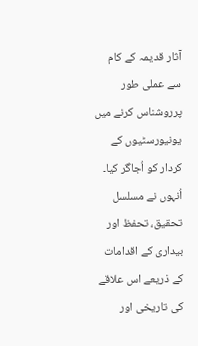آثار قدیمہ کے کام سے عملی طور پرروشناس کرنے میں یونیورسٹیوں کے کردار کو اُجاگر کیا۔ اُنہوں نے مسلسل تحقیق، تحفظ اور بیداری کے اقدامات کے ذریعے اس علاقے کی تاریخی اور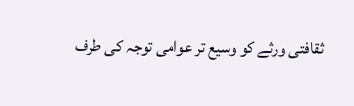ثقافتی ورثے کو وسیع تر عوامی توجہ کی طرف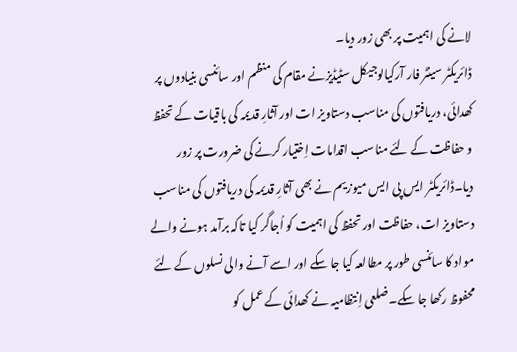لانے کی اہمیت پر بھی زور دیا۔
ڈائریکٹر سینٹر فار آرکیالوجیکل سٹیڈیزنے مقام کی منظم اور سائنسی بنیادوں پر کھدائی، دریافتوں کی مناسب دستاویز ات اور آثارِ قدیمہ کی باقیات کے تحفظ و حفاظت کے لئے مناسب اقدامات اِختیار کرنے کی ضرورت پر زور دیا۔ڈائریکٹر ایس پی ایس میوزیم نے بھی آثارِ قدیمہ کی دریافتوں کی مناسب دستاویز ات، حفاظت اور تحفظ کی اہمیت کو اُجاگر کیا تاکہ برآمد ہونے والے مواد کا سائنسی طور پر مطالعہ کیا جا سکے اور اسے آنے والی نسلوں کے لئے محفوظ رکھا جا سکے۔ضلعی اِنتظامیہ نے کھدائی کے عمل کو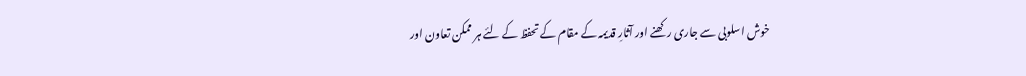خوش اسلوبی سے جاری رکھنے اور آثارِ قدیمہ کے مقام کے تحفظ کے لئے ہر ممکن تعاون اور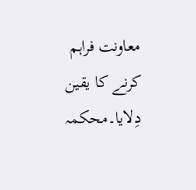معاونت فراہم کرنے کا یقین دِلایا۔محکمہ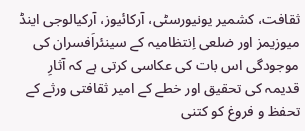ثقافت، کشمیر یونیورسٹی، آرکائیوز، آرکیالوجی اینڈ میوزیمز اور ضلعی اِنتظامیہ کے سینئراَفسران کی موجودگی اس بات کی عکاسی کرتی ہے کہ آثارِ قدیمہ کی تحقیق اور خطے کے امیر ثقافتی ورثے کے تحفظ و فروغ کو کتنی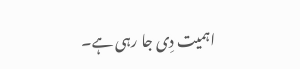اہمیت دِی جا رہی ہے۔